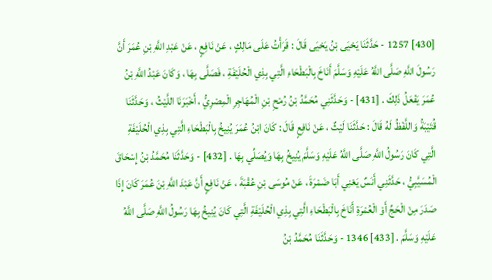[430] 1257 - حَدَّثَنَا يَحْيَى بْنُ يَحْيَى قَالَ : قَرَأْتُ عَلَى مَالِكٍ ، عَنْ نَافِعٍ ، عَنْ عَبْدِ اللَّهِ بْنِ عُمَرَ أَنَّ رَسُولَ اللَّهِ صَلَّى اللَّهُ عَلَيْهِ وَسَلَّمَ أَنَاخَ بِالْبَطْحَاءِ الَّتِي بِذِي الْحُلَيْفَةِ ، فَصَلَّى بِهَا ، وَكَانَ عَبْدُ اللَّهِ بْنُ عُمَرَ يَفْعَلُ ذَلِكَ . [431] - وَحَدَّثَنِي مُحَمَّدُ بْنُ رُمْحِ بْنِ الْمُهَاجِرِ الْمِصْرِيُّ ، أَخْبَرَنَا اللَّيْثُ ، وَحَدَّثَنَا قُتَيْبَةُ وَاللَّفْظُ لَهُ قَالَ : حَدَّثَنَا لَيْثٌ ، عَنْ نَافِعٍ قَالَ : كَانَ ابْنُ عُمَرَ يُنِيخُ بِالْبَطْحَاءِ الَّتِي بِذِي الْحُلَيْفَةِ الَّتِي كَانَ رَسُولُ اللَّهِ صَلَّى اللَّهُ عَلَيْهِ وَسَلَّمَ يُنِيخُ بِهَا وَيُصَلِّي بِهَا . [432] - وَحَدَّثَنَا مُحَمَّدُ بْنُ إِسْحَاقَ الْمُسَيَّبِيُّ ، حَدَّثَنِي أَنَسٌ يَعْنِي أَبَا ضَمْرَةَ ، عَنْ مُوسَى بْنِ عُقْبَةَ ، عَنْ نَافِعٍ أَنَّ عَبْدَ اللَّهِ بْنَ عُمَرَ كَانَ إِذَا صَدَرَ مِنْ الْحَجِّ أَوْ الْعُمْرَةِ أَنَاخَ بِالْبَطْحَاءِ الَّتِي بِذِي الْحُلَيْفَةِ الَّتِي كَانَ يُنِيخُ بِهَا رَسُولُ اللَّهِ صَلَّى اللَّهُ عَلَيْهِ وَسَلَّمَ . [433] 1346 - وَحَدَّثَنَا مُحَمَّدُ بْنُ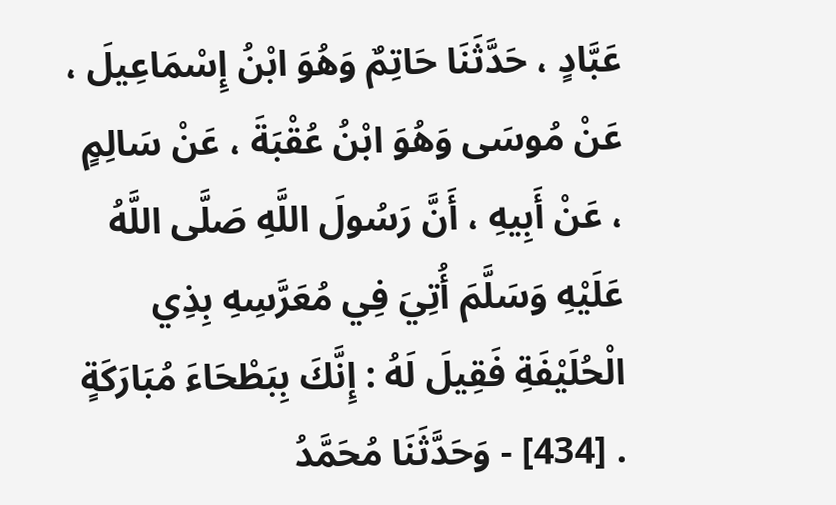عَبَّادٍ ، حَدَّثَنَا حَاتِمٌ وَهُوَ ابْنُ إِسْمَاعِيلَ ، عَنْ مُوسَى وَهُوَ ابْنُ عُقْبَةَ ، عَنْ سَالِمٍ ، عَنْ أَبِيهِ ، أَنَّ رَسُولَ اللَّهِ صَلَّى اللَّهُ عَلَيْهِ وَسَلَّمَ أُتِيَ فِي مُعَرَّسِهِ بِذِي الْحُلَيْفَةِ فَقِيلَ لَهُ : إِنَّكَ بِبَطْحَاءَ مُبَارَكَةٍ . [434] - وَحَدَّثَنَا مُحَمَّدُ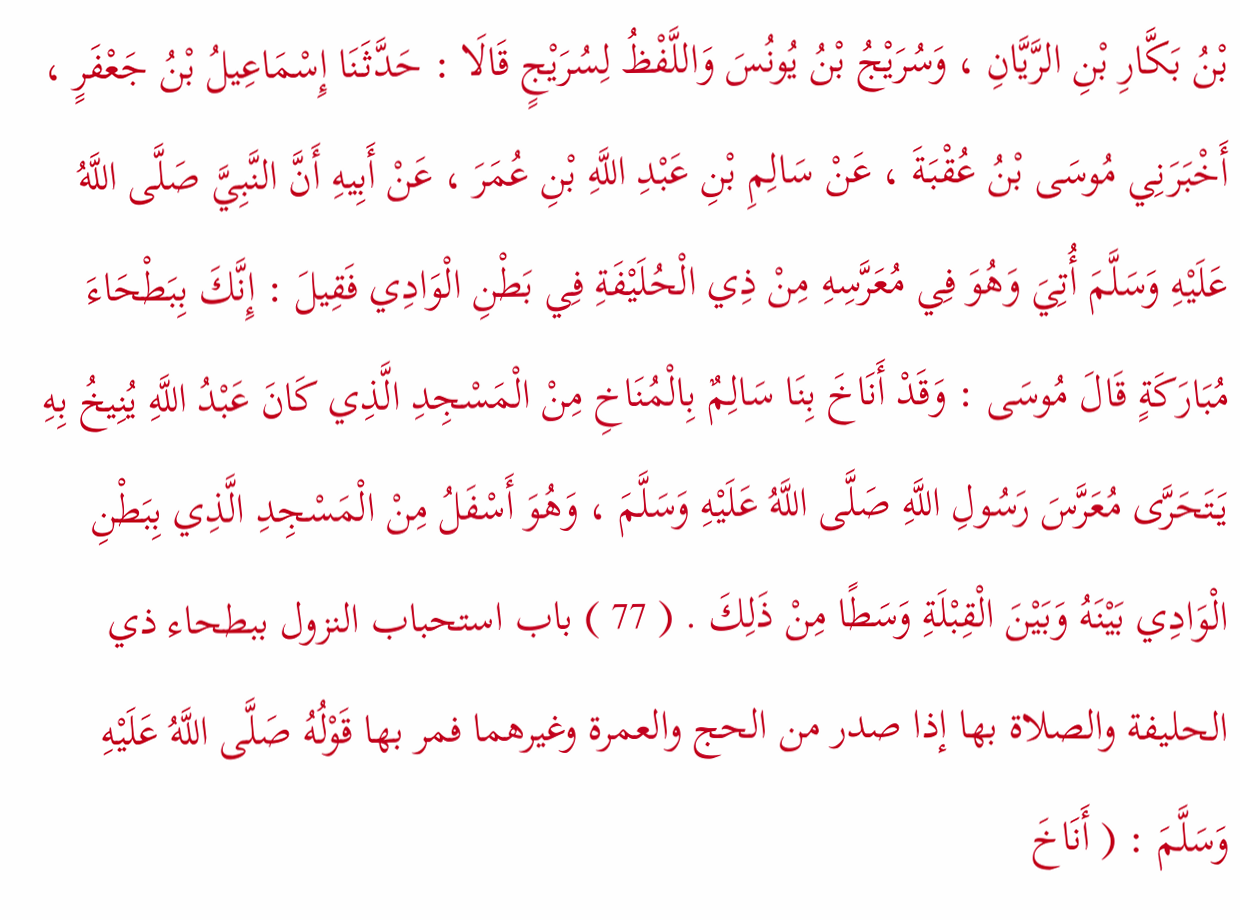بْنُ بَكَّارِ بْنِ الرَّيَّانِ ، وَسُرَيْجُ بْنُ يُونُسَ وَاللَّفْظُ لِسُرَيْجٍ قَالَا : حَدَّثَنَا إِسْمَاعِيلُ بْنُ جَعْفَرٍ ، أَخْبَرَنِي مُوسَى بْنُ عُقْبَةَ ، عَنْ سَالِمِ بْنِ عَبْدِ اللَّهِ بْنِ عُمَرَ ، عَنْ أَبِيهِ أَنَّ النَّبِيَّ صَلَّى اللَّهُ عَلَيْهِ وَسَلَّمَ أُتِيَ وَهُوَ فِي مُعَرَّسِهِ مِنْ ذِي الْحُلَيْفَةِ فِي بَطْنِ الْوَادِي فَقِيلَ : إِنَّكَ بِبَطْحَاءَ مُبَارَكَةٍ قَالَ مُوسَى : وَقَدْ أَنَاخَ بِنَا سَالِمٌ بِالْمُنَاخِ مِنْ الْمَسْجِدِ الَّذِي كَانَ عَبْدُ اللَّهِ يُنِيخُ بِهِ يَتَحَرَّى مُعَرَّسَ رَسُولِ اللَّهِ صَلَّى اللَّهُ عَلَيْهِ وَسَلَّمَ ، وَهُوَ أَسْفَلُ مِنْ الْمَسْجِدِ الَّذِي بِبَطْنِ الْوَادِي بَيْنَهُ وَبَيْنَ الْقِبْلَةِ وَسَطًا مِنْ ذَلِكَ . ( 77 ) باب استحباب النزول ببطحاء ذي الحليفة والصلاة بها إذا صدر من الحج والعمرة وغيرهما فمر بها قَوْلُهُ صَلَّى اللَّهُ عَلَيْهِ وَسَلَّمَ : ( أَنَاخَ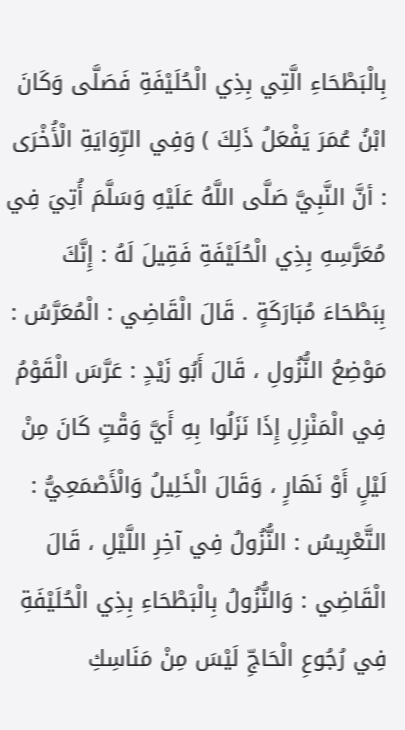بِالْبَطْحَاءِ الَّتِي بِذِي الْحُلَيْفَةِ فَصَلَّى وَكَانَ ابْنُ عُمَرَ يَفْعَلُ ذَلِكَ ) وَفِي الرِّوَايَةِ الْأُخْرَى : أنَّ النَّبِيَّ صَلَّى اللَّهُ عَلَيْهِ وَسَلَّمَ أُتِيَ فِي مُعَرَّسِهِ بِذِي الْحُلَيْفَةِ فَقِيلَ لَهُ : إِنَّكَ بِبَطْحَاءَ مُبَارَكَةٍ . قَالَ الْقَاضِي : الْمُعَرَّسُ : مَوْضِعُ النُّزُولِ ، قَالَ أَبُو زَيْدٍ : عَرَّسَ الْقَوْمُ فِي الْمَنْزِلِ إِذَا نَزَلُوا بِهِ أَيَّ وَقْتٍ كَانَ مِنْ لَيْلٍ أَوْ نَهَارٍ ، وَقَالَ الْخَلِيلُ وَالْأَصْمَعِيُّ : التَّعْرِيسُ : النُّزُولُ فِي آخِرِ اللَّيْلِ ، قَالَ الْقَاضِي : وَالنُّزُولُ بِالْبَطْحَاءِ بِذِي الْحُلَيْفَةِ فِي رُجُوعِ الْحَاجِّ لَيْسَ مِنْ مَنَاسِكِ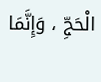الْحَجِّ ، وَإِنَّمَا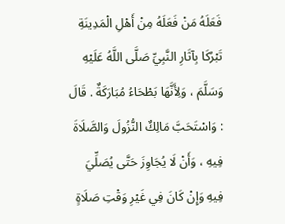فَعَلَهُ مَنْ فَعَلَهُ مِنْ أَهْلِ الْمَدِينَةِ تَبْرُكَا بِآثَارِ النَّبِيِّ صَلَّى اللَّهُ عَلَيْهِ وَسَلَّمَ ، وَلِأَنَّهَا بَطْحَاءُ مُبَارَكَةٌ . قَالَ : وَاسْتَحَبَّ مَالِكٌ النُّزُولَ وَالصَّلَاةَ فِيهِ ، وَأَنْ لَا يُجَاوِزَ حَتَّى يُصَلِّيَ فِيهِ وَإِنْ كَانَ فِي غَيْرِ وَقْتِ صَلَاةٍ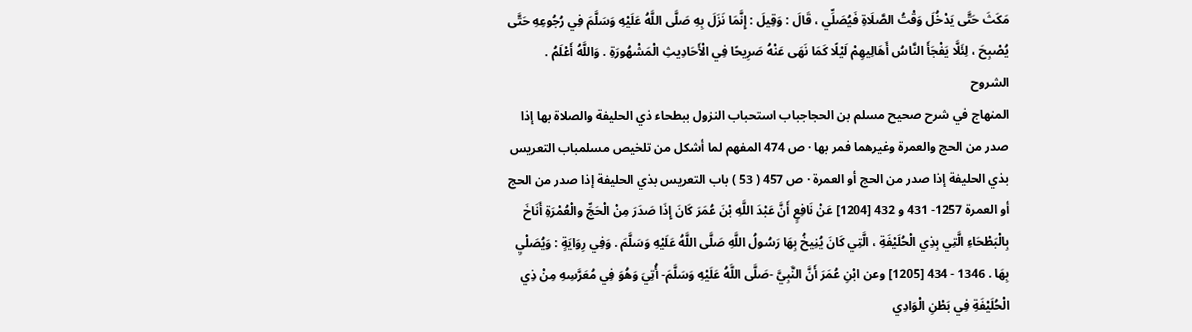مَكَثَ حَتَّى يَدْخُلَ وَقْتُ الصَّلَاةِ فَيُصَلِّي ، قَالَ : وَقِيلَ : إِنَّمَا نَزَلَ بِهِ صَلَّى اللَّهُ عَلَيْهِ وَسَلَّمَ فِي رُجُوعِهِ حَتَّى يُصْبِحَ ، لِئَلَّا يَفْجَأَ النَّاسُ أَهَالِيهِمْ لَيْلًا كَمَا نَهَى عَنْهُ صَرِيحًا فِي الْأَحَادِيثِ الْمَشْهُورَةِ . وَاللَّهُ أَعْلَمُ .
الشروح
المنهاج في شرح صحيح مسلم بن الحجاجباب استحباب النزول ببطحاء ذي الحليفة والصلاة بها إذا صدر من الحج والعمرة وغيرهما فمر بها · ص 474 المفهم لما أشكل من تلخيص مسلمباب التعريس بذي الحليفة إذا صدر من الحج أو العمرة · ص 457 ( 53 ) باب التعريس بذي الحليفة إذا صدر من الحج أو العمرة 1257- 431 و 432 [1204] عَنْ نَافِعٍ أَنَّ عَبْدَ اللَّهِ بْنَ عُمَرَ كَانَ إِذَا صَدَرَ مِنْ الْحَجِّ والْعُمْرَةِ أَنَاخَ بِالْبَطْحَاءِ الَّتِي بِذِي الْحُلَيْفَةِ ، الَّتِي كَانَ يُنِيخُ بِهَا رَسُولُ اللَّهِ صَلَّى اللَّهُ عَلَيْهِ وَسَلَّمَ . وَفِي رِوَايَةٍ : وَيُصَلْيِ بِهَا . 1346 - 434 [1205] وعن ابْنِ عُمَرَ أَنَّ النَّبِيَّ -صَلَّى اللَّهُ عَلَيْهِ وَسَلَّمَ- أُتِيَ وَهُوَ فِي مُعَرَّسِهِ مِنْ ذِي الْحُلَيْفَةِ فِي بَطْنِ الْوَادِي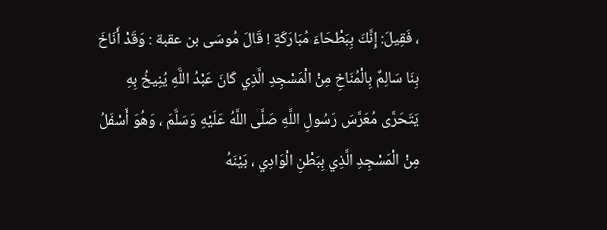، فَقِيلَ: إِنَّكَ بِبَطْحَاءَ مُبَارَكَةٍ ! قَالَ مُوسَى بن عقبة : وَقَدْ أَنَاخَ بِنَا سَالِمٌ بِالْمُنَاخِ مِنْ الْمَسْجِدِ الَّذِي كَانَ عَبْدُ اللَّهِ يُنِيخُ بِهِ يَتَحَرَّى مُعَرَّسَ رَسُولِ اللَّهِ صَلَّى اللَّهُ عَلَيْهِ وَسَلَّمَ ، وَهُوَ أَسْفَلُ مِنْ الْمَسْجِدِ الَّذِي بِبَطْنِ الْوَادِي ، بَيْنَهُ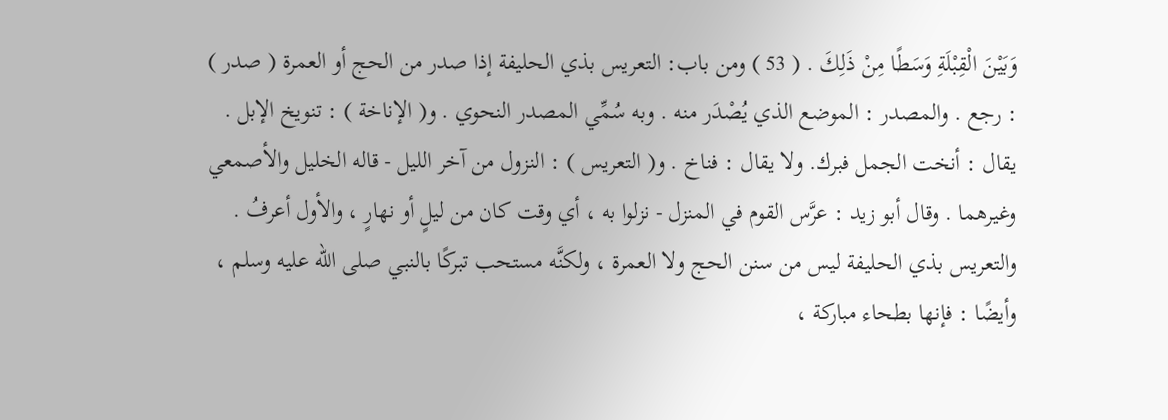وَبَيْنَ الْقِبْلَةِ وَسَطًا مِنْ ذَلِكَ . ( 53 ) ومن باب: التعريس بذي الحليفة إذا صدر من الحج أو العمرة ( صدر ) : رجع . والمصدر : الموضع الذي يُصْدَر منه . وبه سُمِّي المصدر النحوي . و( الإناخة ) : تنويخ الإبل . يقال : أنخت الجمل فبرك. ولا يقال : فناخ . و( التعريس ) : النزول من آخر الليل - قاله الخليل والأصمعي وغيرهما . وقال أبو زيد : عرَّس القوم في المنزل - نزلوا به ، أي وقت كان من ليلٍ أو نهارٍ ، والأول أعرفُ . والتعريس بذي الحليفة ليس من سنن الحج ولا العمرة ، ولكنَّه مستحب تبركًا بالنبي صلى الله عليه وسلم ، وأيضًا : فإنها بطحاء مباركة ،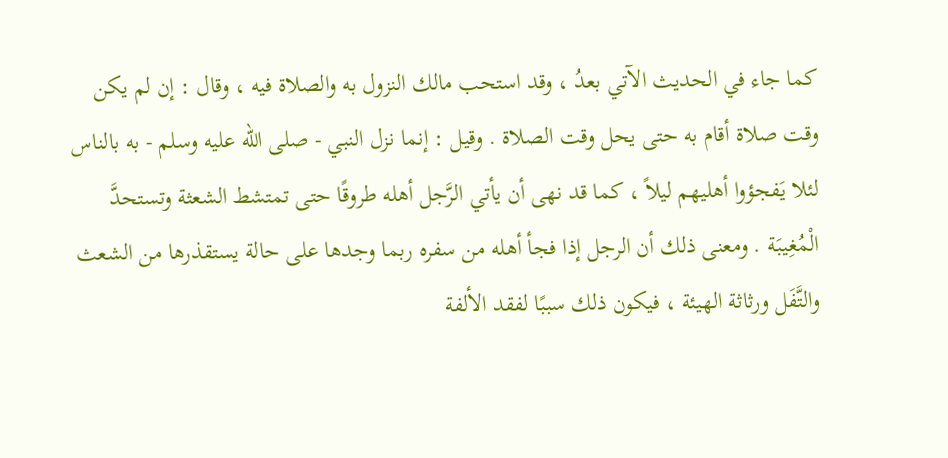كما جاء في الحديث الآتي بعدُ ، وقد استحب مالك النزول به والصلاة فيه ، وقال : إن لم يكن وقت صلاة أقام به حتى يحل وقت الصلاة . وقيل : إنما نزل النبي - صلى الله عليه وسلم - به بالناس لئلا يَفجؤوا أهليهم ليلاً ، كما قد نهى أن يأتي الرَّجل أهله طروقًا حتى تمتشط الشعثة وتستحدَّ الْمُغِيبَة . ومعنى ذلك أن الرجل إذا فجأ أهله من سفره ربما وجدها على حالة يستقذرها من الشعث والتَّفَل ورثاثة الهيئة ، فيكون ذلك سببًا لفقد الألفة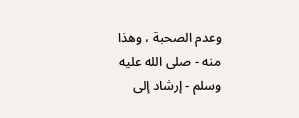وعدم الصحبة ، وهذا منه - صلى الله عليه وسلم - إرشاد إلى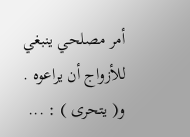أمر مصلحي ينبغي للأزواج أن يراعوه . و( يتحرى ) : ...